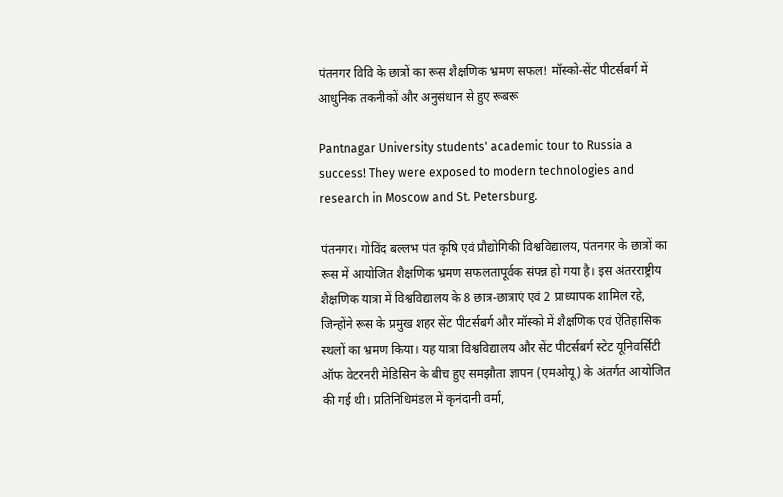पंतनगर विवि के छात्रों का रूस शैक्षणिक भ्रमण सफल! मॉस्को-सेंट पीटर्सबर्ग में आधुनिक तकनीकों और अनुसंधान से हुए रूबरू

Pantnagar University students' academic tour to Russia a success! They were exposed to modern technologies and research in Moscow and St. Petersburg.

पंतनगर। गोविंद बल्लभ पंत कृषि एवं प्रौद्योगिकी विश्वविद्यालय, पंतनगर के छात्रों का रूस में आयोजित शैक्षणिक भ्रमण सफलतापूर्वक संपन्न हो गया है। इस अंतरराष्ट्रीय शैक्षणिक यात्रा में विश्वविद्यालय के 8 छात्र-छात्राएं एवं 2 प्राध्यापक शामिल रहे, जिन्होंने रूस के प्रमुख शहर सेंट पीटर्सबर्ग और मॉस्को में शैक्षणिक एवं ऐतिहासिक स्थलों का भ्रमण किया। यह यात्रा विश्वविद्यालय और सेंट पीटर्सबर्ग स्टेट यूनिवर्सिटी ऑफ वेटरनरी मेडिसिन के बीच हुए समझौता ज्ञापन (एमओयू) के अंतर्गत आयोजित की गई थी। प्रतिनिधिमंडल में कृनंदानी वर्मा,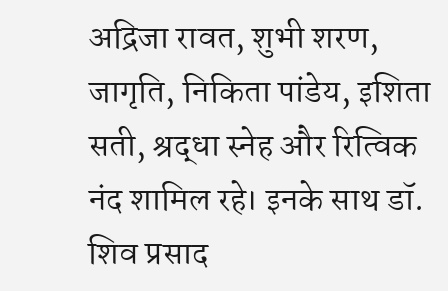अद्रिजा रावत, शुभी शरण, जागृति, निकिता पांडेय, इशिता सती, श्रद्धा स्नेह और रित्विक नंद शामिल रहे। इनके साथ डॉ. शिव प्रसाद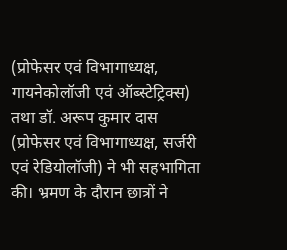(प्रोफेसर एवं विभागाध्यक्ष, गायनेकोलॉजी एवं ऑब्स्टेट्रिक्स) तथा डॉ. अरूप कुमार दास (प्रोफेसर एवं विभागाध्यक्ष, सर्जरी एवं रेडियोलॉजी) ने भी सहभागिता की। भ्रमण के दौरान छात्रों ने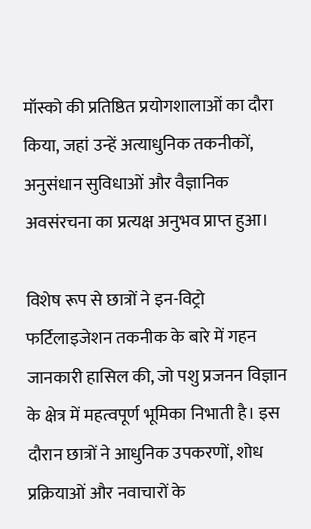मॉस्को की प्रतिष्ठित प्रयोगशालाओं का दौरा किया, जहां उन्हें अत्याधुनिक तकनीकों, अनुसंधान सुविधाओं और वैज्ञानिक अवसंरचना का प्रत्यक्ष अनुभव प्राप्त हुआ।

विशेष रूप से छात्रों ने इन-विट्रो फर्टिलाइजेशन तकनीक के बारे में गहन जानकारी हासिल की, जो पशु प्रजनन विज्ञान के क्षेत्र में महत्वपूर्ण भूमिका निभाती है। इस दौरान छात्रों ने आधुनिक उपकरणों, शोध प्रक्रियाओं और नवाचारों के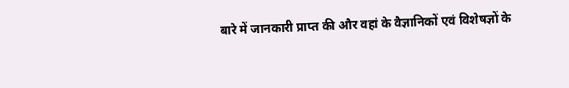बारे में जानकारी प्राप्त की और वहां के वैज्ञानिकों एवं विशेषज्ञों के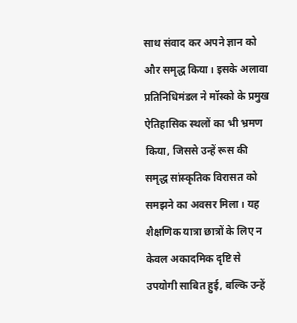साथ संवाद कर अपने ज्ञान को और समृद्ध किया। इसके अलावा प्रतिनिधिमंडल ने मॉस्को के प्रमुख ऐतिहासिक स्थलों का भी भ्रमण किया, जिससे उन्हें रूस की समृद्ध सांस्कृतिक विरासत को समझने का अवसर मिला। यह शैक्षणिक यात्रा छात्रों के लिए न केवल अकादमिक दृष्टि से उपयोगी साबित हुई, बल्कि उन्हें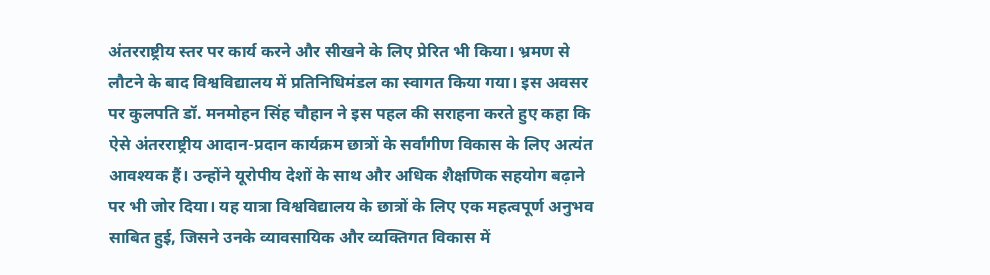अंतरराष्ट्रीय स्तर पर कार्य करने और सीखने के लिए प्रेरित भी किया। भ्रमण से लौटने के बाद विश्वविद्यालय में प्रतिनिधिमंडल का स्वागत किया गया। इस अवसर पर कुलपति डॉ. मनमोहन सिंह चौहान ने इस पहल की सराहना करते हुए कहा कि ऐसे अंतरराष्ट्रीय आदान-प्रदान कार्यक्रम छात्रों के सर्वांगीण विकास के लिए अत्यंत आवश्यक हैं। उन्होंने यूरोपीय देशों के साथ और अधिक शैक्षणिक सहयोग बढ़ाने पर भी जोर दिया। यह यात्रा विश्वविद्यालय के छात्रों के लिए एक महत्वपूर्ण अनुभव साबित हुई, जिसने उनके व्यावसायिक और व्यक्तिगत विकास में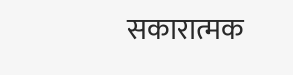सकारात्मक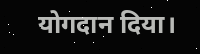योगदान दिया।